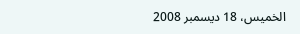الخميس، 18 ديسمبر 2008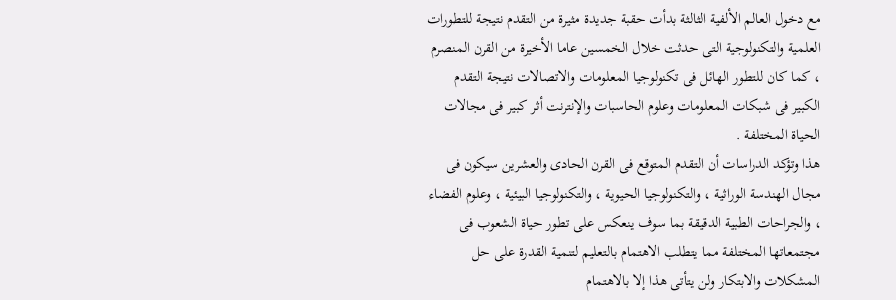مع دخول العالم الألفية الثالثة بدأت حقبة جديدة مثيرة من التقدم نتيجة للتطورات العلمية والتكنولوجية التى حدثت خلال الخمسين عاما الأخيرة من القرن المنصرم ، كما كان للتطور الهائل فى تكنولوجيا المعلومات والاتصالات نتيجة التقدم الكبير فى شبكات المعلومات وعلوم الحاسبات والإنترنت أثر كبير فى مجالات الحياة المختلفة .
هذا وتؤكد الدراسات أن التقدم المتوقع فى القرن الحادى والعشرين سيكون فى مجال الهندسة الوراثية ، والتكنولوجيا الحيوية ، والتكنولوجيا البيئية ، وعلوم الفضاء ، والجراحات الطبية الدقيقة بما سوف ينعكس على تطور حياة الشعوب فى مجتمعاتها المختلفة مما يتطلب الاهتمام بالتعليم لتنمية القدرة على حل المشكلات والابتكار ولن يتأتى هذا إلا بالاهتمام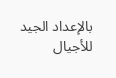بالإعداد الجيد للأجيال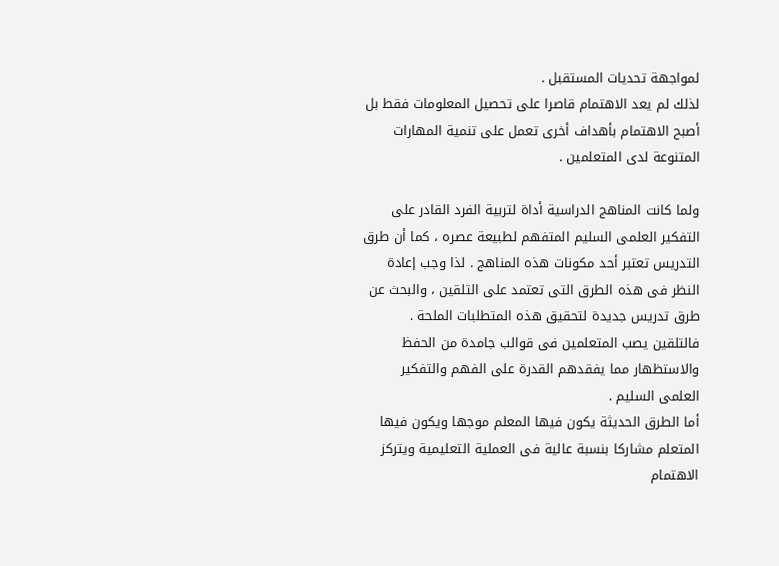لمواجهة تحديات المستقبل .
لذلك لم يعد الاهتمام قاصرا على تحصيل المعلومات فقط بل أصبح الاهتمام بأهداف أخرى تعمل على تنمية المهارات المتنوعة لدى المتعلمين .

ولما كانت المناهج الدراسية أداة لتربية الفرد القادر على التفكير العلمى السليم المتفهم لطبيعة عصره ، كما أن طرق التدريس تعتبر أحد مكونات هذه المناهج . لذا وجب إعادة النظر فى هذه الطرق التى تعتمد على التلقين ، والبحث عن طرق تدريس جديدة لتحقيق هذه المتطلبات الملحة .
فالتلقين يصب المتعلمين فى قوالب جامدة من الحفظ والاستظهار مما يفقدهم القدرة على الفهم والتفكير العلمى السليم .
أما الطرق الحديثة يكون فيها المعلم موجها ويكون فيها المتعلم مشاركا بنسبة عالية فى العملية التعليمية ويتركز الاهتمام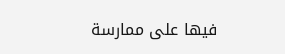فيها على ممارسة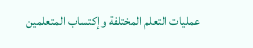عمليات التعلم المختلفة وإكتساب المتعلمين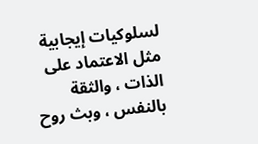لسلوكيات إيجابية مثل الاعتماد على الذات ، والثقة بالنفس ، وبث روح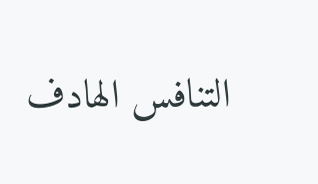التنافس الهادف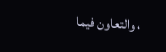، والتعاون فيما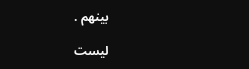بينهم .

ليست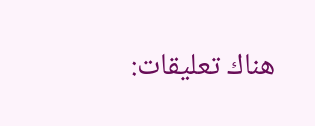هناك تعليقات: